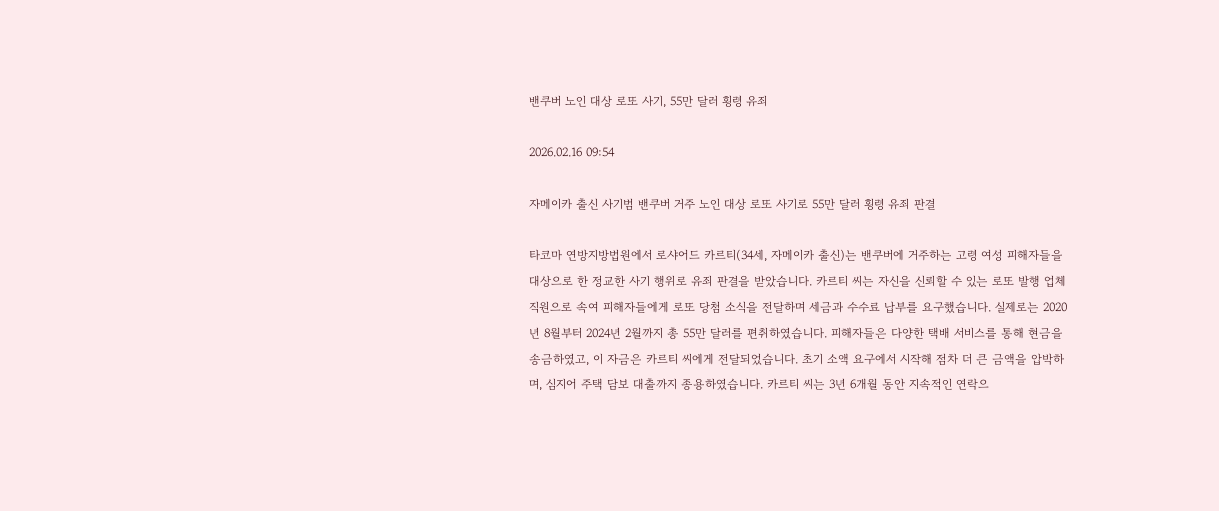밴쿠버 노인 대상 로또 사기, 55만 달러 횡령 유죄

2026.02.16 09:54

자메이카 출신 사기범 밴쿠버 거주 노인 대상 로또 사기로 55만 달러 횡령 유죄 판결

타코마 연방지방법원에서 로샤어드 카르티(34세, 자메이카 출신)는 밴쿠버에 거주하는 고령 여성 피해자들을 대상으로 한 정교한 사기 행위로 유죄 판결을 받았습니다. 카르티 씨는 자신을 신뢰할 수 있는 로또 발행 업체 직원으로 속여 피해자들에게 로또 당첨 소식을 전달하며 세금과 수수료 납부를 요구했습니다. 실제로는 2020년 8월부터 2024년 2월까지 총 55만 달러를 편취하였습니다. 피해자들은 다양한 택배 서비스를 통해 현금을 송금하였고, 이 자금은 카르티 씨에게 전달되었습니다. 초기 소액 요구에서 시작해 점차 더 큰 금액을 압박하며, 심지어 주택 담보 대출까지 종용하였습니다. 카르티 씨는 3년 6개월 동안 지속적인 연락으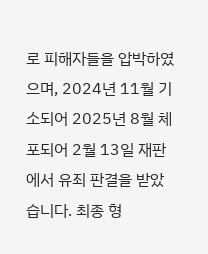로 피해자들을 압박하였으며, 2024년 11월 기소되어 2025년 8월 체포되어 2월 13일 재판에서 유죄 판결을 받았습니다. 최종 형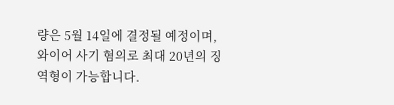량은 5월 14일에 결정될 예정이며, 와이어 사기 혐의로 최대 20년의 징역형이 가능합니다.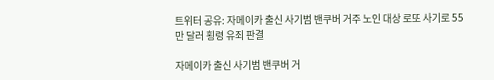트위터 공유: 자메이카 출신 사기범 밴쿠버 거주 노인 대상 로또 사기로 55만 달러 횡령 유죄 판결

자메이카 출신 사기범 밴쿠버 거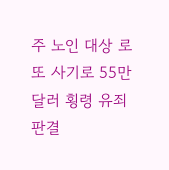주 노인 대상 로또 사기로 55만 달러 횡령 유죄 판결